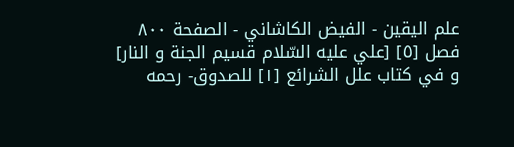علم الیقین - الفيض الكاشاني - الصفحة ٨٠٠
فصل [٥] [علي عليه السّلام قسيم الجنة و النار]
و في كتاب علل الشرائع [١] للصدوق- رحمه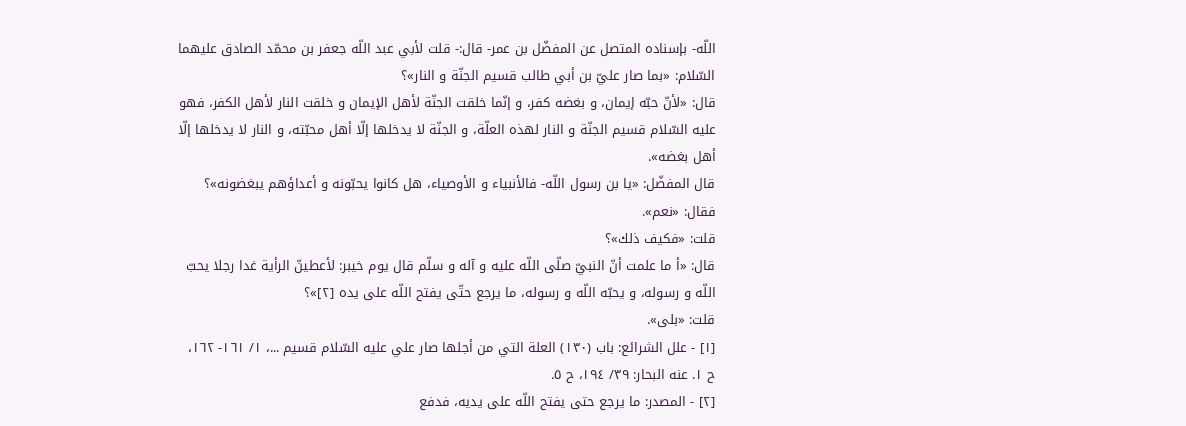اللّه- بإسناده المتصل عن المفضّل بن عمر- قال:- قلت لأبي عبد اللّه جعفر بن محمّد الصادق عليهما السّلام: «بما صار عليّ بن أبي طالب قسيم الجنّة و النار»؟
قال: «لأنّ حبّه إيمان، و بغضه كفر، و إنّما خلقت الجنّة لأهل الإيمان و خلقت النار لأهل الكفر، فهو عليه السّلام قسيم الجنّة و النار لهذه العلّة، و الجنّة لا يدخلها إلّا أهل محبّته، و النار لا يدخلها إلّا أهل بغضه».
قال المفضّل: «يا بن رسول اللّه- فالأنبياء و الأوصياء، هل كانوا يحبّونه و أعداؤهم يبغضونه»؟
فقال: «نعم».
قلت: «فكيف ذلك»؟
قال: «أ ما علمت أنّ النبيّ صلّى اللّه عليه و آله و سلّم قال يوم خيبر: لأعطينّ الرأية غدا رجلا يحبّ اللّه و رسوله، و يحبّه اللّه و رسوله، ما يرجع حتّى يفتح اللّه على يده [٢]»؟
قلت: «بلى».
[١] - علل الشرائع: باب (١٣٠) العلة التي من أجلها صار علي عليه السّلام قسيم ...، ١/ ١٦١- ١٦٢، ح ١. عنه البحار: ٣٩/ ١٩٤، ح ٥.
[٢] - المصدر: ما يرجع حتى يفتح اللّه على يديه، فدفع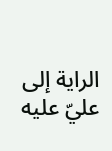الراية إلى عليّ عليه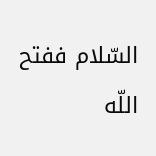السّلام ففتح اللّه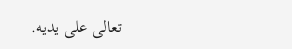تعالى على يديه.